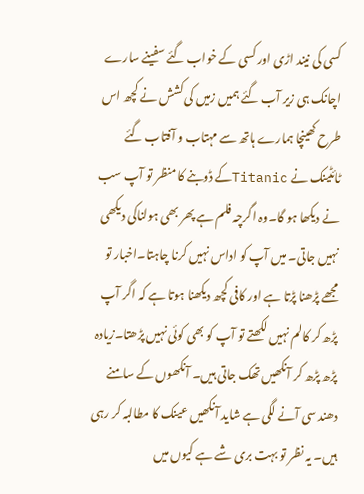کسی کی نیند اڑی اور کسی کے خواب گئے سفینے سارے اچانک ہی زیر آب گئے ہمیں زمیں کی کشش نے کچھ اس طرح کھینچا ہمارے ہاتھ سے مہتاب و آفتاب گئے ٹائٹینک نے Titanicکے ڈوبنے کا منظر تو آپ سب نے دیکھا ہو گا۔وہ اگرچہ فلم ہے پھر بھی ہولناکی دیکھی نہیں جاتی۔ میں آپ کو اداس نہیں کرنا چاہتا۔اخبار تو مجھے پڑھنا پڑتا ہے اور کافی کچھ دیکھنا ہوتا ہے کہ اگر آپ پڑھ کر کالم نہیں لکھتے تو آپ کو بھی کوئی نہیں پڑھتا۔زیادہ پڑھ پڑھ کر آنکھیں تھک جاتی ہیں۔ آنکھوں کے سامنے دھند سی آنے لگی ہے شاید آنکھیں عینک کا مطالبہ کر رہی ہیں۔ یہ نظر تو بہت بری شے ہے کیوں میں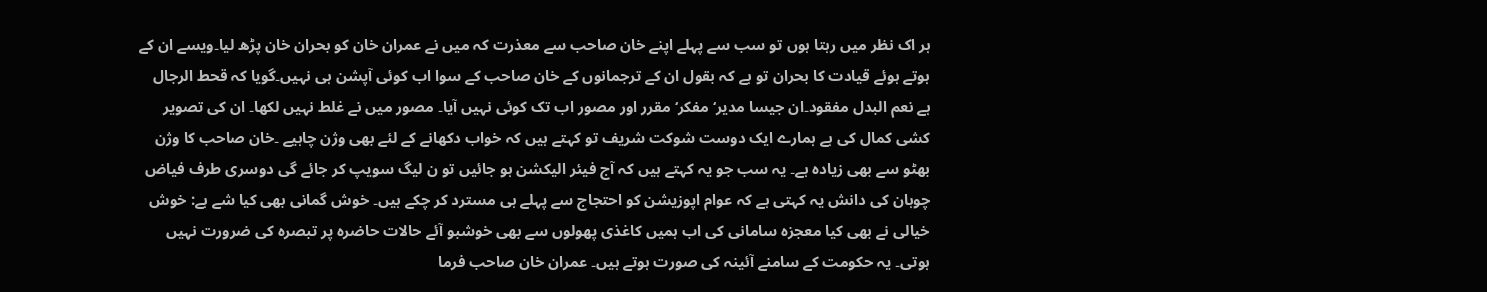ہر اک نظر میں رہتا ہوں تو سب سے پہلے اپنے خان صاحب سے معذرت کہ میں نے عمران خان کو بحران خان پڑھ لیا۔ویسے ان کے ہوتے ہوئے قیادت کا بحران تو ہے کہ بقول ان کے ترجمانوں کے خان صاحب کے سوا اب کوئی آپشن ہی نہیں۔گویا کہ قحط الرجال ہے نعم البدل مفقود۔ان جیسا مدیر‘ مفکر‘ مقرر اور مصور اب تک کوئی نہیں آیا۔ مصور میں نے غلط نہیں لکھا۔ ان کی تصویر کشی کمال کی ہے ہمارے ایک دوست شوکت شریف تو کہتے ہیں کہ خواب دکھانے کے لئے بھی وژن چاہیے ۔خان صاحب کا وژن بھٹو سے بھی زیادہ ہے۔ یہ سب جو یہ کہتے ہیں کہ آج فیئر الیکشن ہو جائیں تو ن لیگ سویپ کر جائے گی دوسری طرف فیاض چوہان کی دانش یہ کہتی ہے کہ عوام اپوزیشن کو احتجاج سے پہلے ہی مسترد کر چکے ہیں۔ خوش گمانی بھی کیا شے ہے: خوش خیالی نے بھی کیا معجزہ سامانی کی اب ہمیں کاغذی پھولوں سے بھی خوشبو آئے حالات حاضرہ پر تبصرہ کی ضرورت نہیں ہوتی۔ یہ حکومت کے سامنے آئینہ کی صورت ہوتے ہیں۔ عمران خان صاحب فرما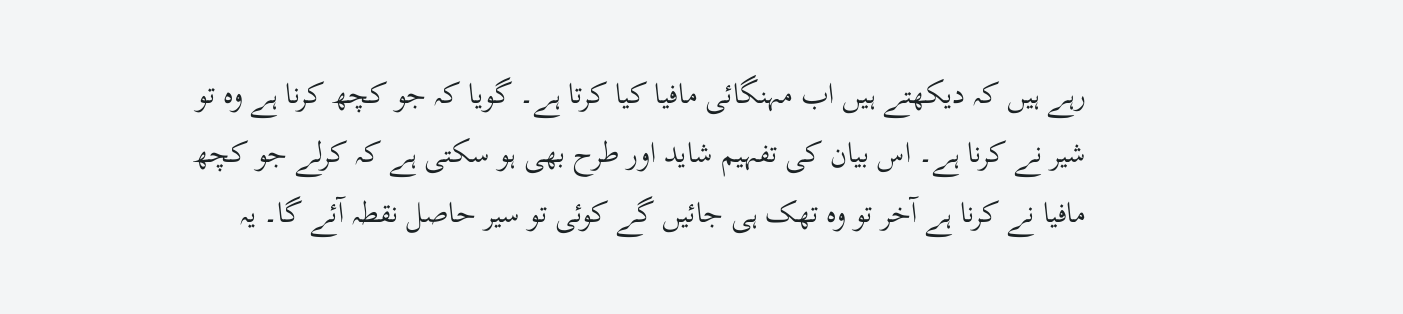رہے ہیں کہ دیکھتے ہیں اب مہنگائی مافیا کیا کرتا ہے۔ گویا کہ جو کچھ کرنا ہے وہ تو شیر نے کرنا ہے۔ اس بیان کی تفہیم شاید اور طرح بھی ہو سکتی ہے کہ کرلے جو کچھ مافیا نے کرنا ہے آخر تو وہ تھک ہی جائیں گے کوئی تو سیر حاصل نقطہ آئے گا۔ یہ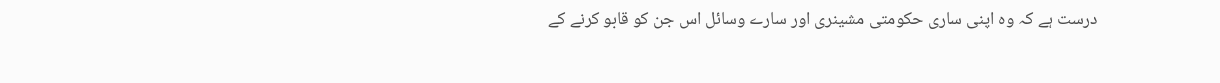درست ہے کہ وہ اپنی ساری حکومتی مشینری اور سارے وسائل اس جن کو قابو کرنے کے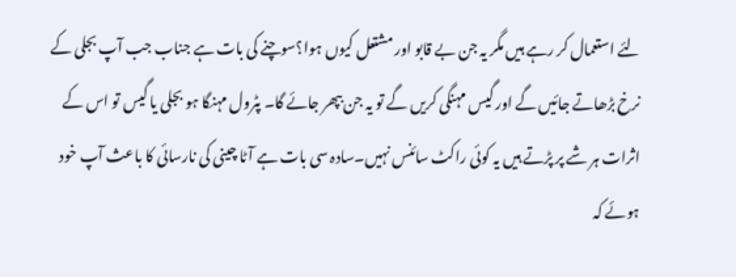لئے استعمال کر رہے ہیں مگر یہ جن بے قابو اور مشتعل کیوں ہوا؟سوچنے کی بات ہے جناب جب آپ بجلی کے نرخ بڑھاتے جائیں گے اور گیس مہنگی کریں گے تو یہ جن بپھر جائے گا۔ پٹرول مہنگا ہو بجلی یا گیس تو اس کے اثرات ہر شے پر پڑتے ہیں یہ کوئی راکٹ سائنس نہیں۔سادہ سی بات ہے آٹا چینی کی نارسائی کا باعث آپ خود ہوئے کہ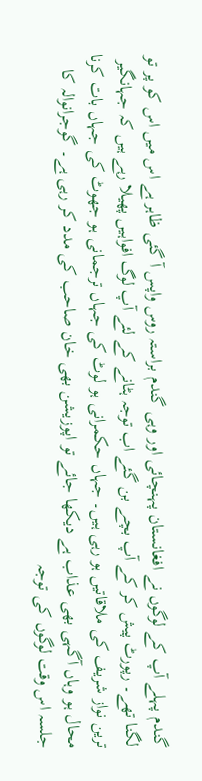گندم پہلے آپ کے لوگوں نے افغانستان پہنچائی اور وہی گندم براستہ روس واپس آ گئی ظاہر ہے اس میں اس کو پر تو لگنا تھے۔ رپورٹ پیش کر کے آپ بچے بن گئے اب توجہ ہٹانے کے لئے آپ لوگ افواہیں پھیلا رہے ہیں کہ جہانگیر ترین نواز شریف کی ملاقاتیں ہو رہی ہیں۔ جہاں حکمرانی ہو لوٹ کی جہاں ترجمانی ہو جھوٹ کی جہاں بات کرنا محال ہو وہاں آگہی بھی عذاب ہے دیکھا جائے تو اپوزیشن بھی خان صاحب کی مدد کر رہی ہے۔ گوجرانوالہ کا جلسہ اس وقت لوگوں کی توجہ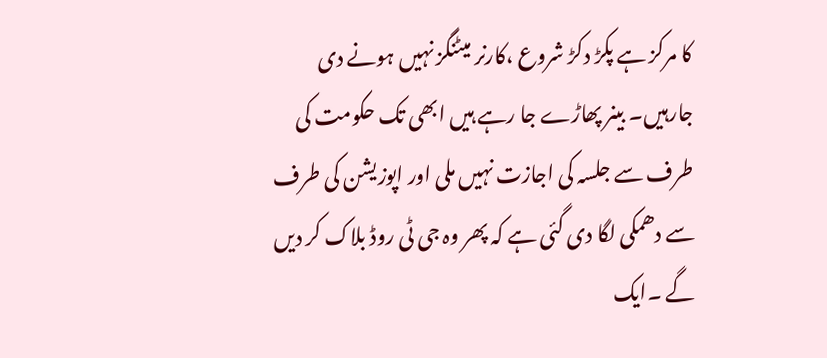کا مرکز ہے پکڑ دکڑ شروع ،کارنر میٹنگز نہیں ہونے دی جارہیں۔ بینر پھاڑے جا رہے ہیں ابھی تک حکومت کی طرف سے جلسہ کی اجازت نہیں ملی اور اپوزیشن کی طرف سے دھمکی لگا دی گئی ہے کہ پھر وہ جی ٹی روڈ بلاک کر دیں گے ۔ایک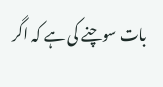بات سوچنے کی ہے کہ اگر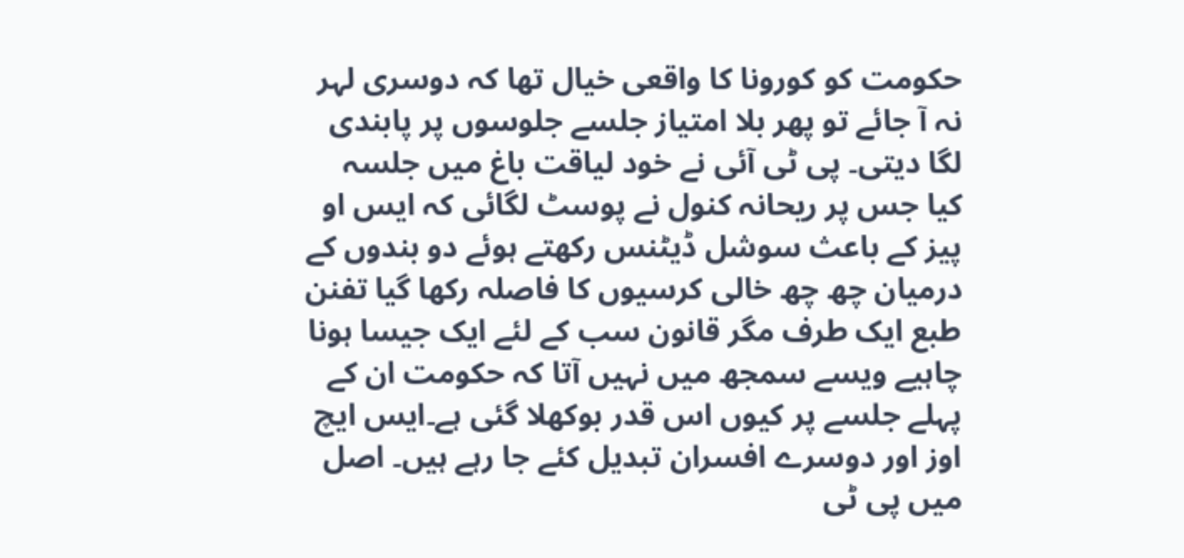حکومت کو کورونا کا واقعی خیال تھا کہ دوسری لہر نہ آ جائے تو پھر بلا امتیاز جلسے جلوسوں پر پابندی لگا دیتی۔ پی ٹی آئی نے خود لیاقت باغ میں جلسہ کیا جس پر ریحانہ کنول نے پوسٹ لگائی کہ ایس او پیز کے باعث سوشل ڈیٹنس رکھتے ہوئے دو بندوں کے درمیان چھ چھ خالی کرسیوں کا فاصلہ رکھا گیا تفنن طبع ایک طرف مگر قانون سب کے لئے ایک جیسا ہونا چاہیے ویسے سمجھ میں نہیں آتا کہ حکومت ان کے پہلے جلسے پر کیوں اس قدر بوکھلا گئی ہے۔ایس ایچ اوز اور دوسرے افسران تبدیل کئے جا رہے ہیں۔ اصل میں پی ٹی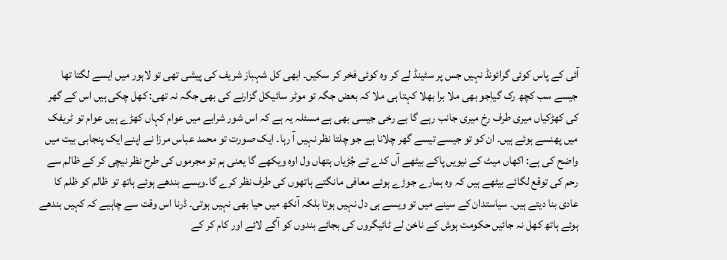آئی کے پاس کوئی گرائونڈ نہیں جس پر سٹینڈ لے کر وہ کوئی فخر کر سکیں۔ ابھی کل شہباز شریف کی پیشی تھی تو لاہور میں ایسے لگتا تھا جیسے سب کچھ رک گیاٖجو بھی ملا برا بھلا کہتا ہی ملا کہ بعض جگہ تو موٹر سائیکل گزارنے کی بھی جگہ نہ تھی: کھل چکی ہیں اس کے گھر کی کھڑکیاں میری طرف رخ میری جانب رہے گا بے رخی جیسی بھی ہے مسئلہ یہ ہے کہ اس شور شرابے میں عوام کہاں کھڑے ہیں عوام تو ٹریفک میں پھنسے ہوئے ہیں۔ ان کو تو جیسے تیسے گھر چلانا ہے جو چلتا نظر نہیں آ رہا۔ ایک صورت تو محمد عباس مرزا نے اپنے ایک پنجابی بیت میں واضح کی ہے: اکھاں میٹ کے نیویں پاکے بیٹھے آں کدے تے جُڑیاں ہتھاں ول اوہ ویکھے گا یعنی ہم تو مجرموں کی طرح نظر نیچی کر کے ظالم سے رحم کی توقع لگائے بیٹھے ہیں کہ وہ ہمارے جوڑے ہوئے معافی مانگتے ہاتھوں کی طرف نظر کرے گا۔ویسے بندھے ہوئے ہاتھ تو ظالم کو ظلم کا عادی بنا دیتے ہیں۔ سیاستدان کے سینے میں تو ویسے ہی دل نہیں ہوتا بلکہ آنکھ میں حیا بھی نہیں ہوتی۔ ڈرنا اس وقت سے چاہیے کہ کہیں بندھے ہوئے ہاتھ کھل نہ جائیں حکومت ہوش کے ناخن لے ٹائیگروں کی بجائے بندوں کو آگے لائے اور کام کر کے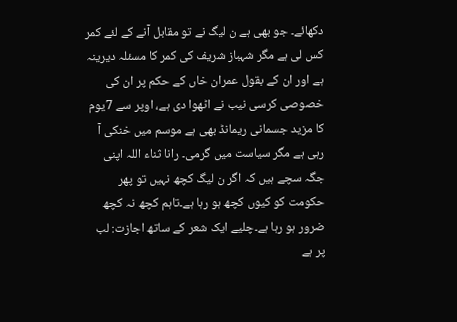دکھائے۔ جو بھی ہے ن لیگ نے تو مقابل آنے کے لئے کمر کس لی ہے مگر شہباز شریف کی کمر کا مسئلہ دیرینہ ہے اور ان کے بقول عمران خاں کے حکم پر ان کی خصوصی کرسی نیب نے اٹھوا دی ہے، اوپر سے 7یوم کا مزید جسمانی ریمانڈ بھی ہے موسم میں خنکی آ رہی ہے مگر سیاست میں گرمی۔ رانا ثناء اللہ اپنی جگہ سچے ہیں کہ اگر ن لیگ کچھ نہیں تو پھر حکومت کو کیوں کچھ ہو رہا ہے۔تاہم کچھ نہ کچھ ضرور ہو رہا ہے۔چلیے ایک شعر کے ساتھ اجازت: لب پر ہے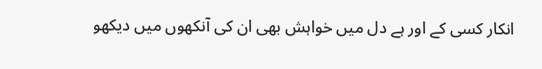انکار کسی کے اور ہے دل میں خواہش بھی ان کی آنکھوں میں دیکھو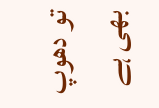تو دھوپ بھی ہے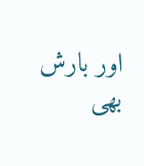اور بارش بھی